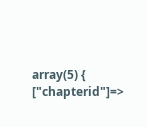array(5) { ["chapterid"]=>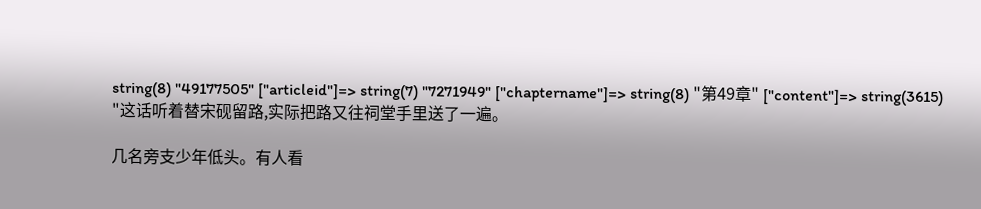string(8) "49177505" ["articleid"]=> string(7) "7271949" ["chaptername"]=> string(8) "第49章" ["content"]=> string(3615) "这话听着替宋砚留路,实际把路又往祠堂手里送了一遍。

几名旁支少年低头。有人看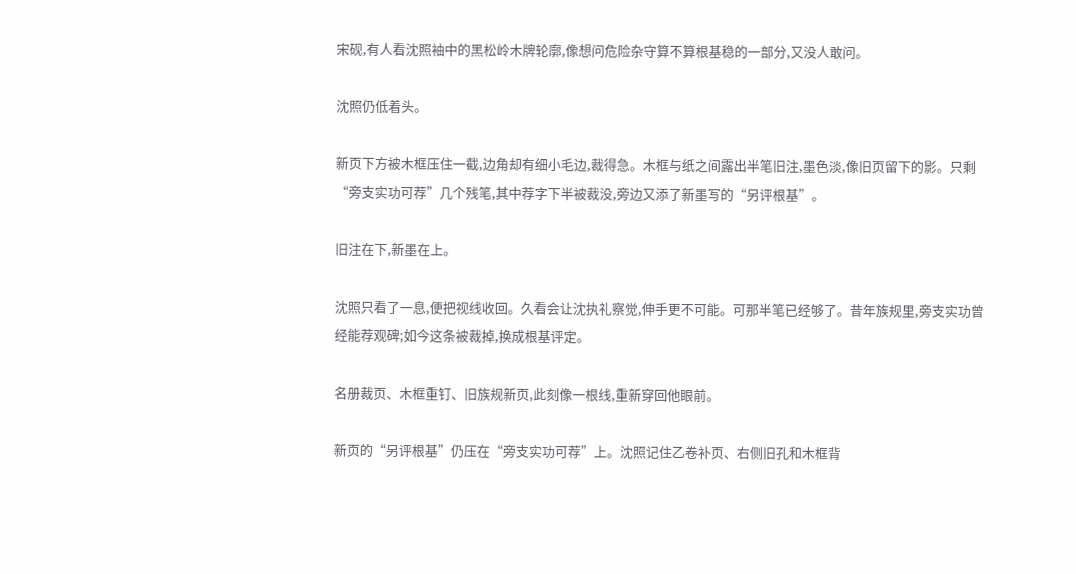宋砚,有人看沈照袖中的黑松岭木牌轮廓,像想问危险杂守算不算根基稳的一部分,又没人敢问。

沈照仍低着头。

新页下方被木框压住一截,边角却有细小毛边,裁得急。木框与纸之间露出半笔旧注,墨色淡,像旧页留下的影。只剩“旁支实功可荐”几个残笔,其中荐字下半被裁没,旁边又添了新墨写的“另评根基”。

旧注在下,新墨在上。

沈照只看了一息,便把视线收回。久看会让沈执礼察觉,伸手更不可能。可那半笔已经够了。昔年族规里,旁支实功曾经能荐观碑;如今这条被裁掉,换成根基评定。

名册裁页、木框重钉、旧族规新页,此刻像一根线,重新穿回他眼前。

新页的“另评根基”仍压在“旁支实功可荐”上。沈照记住乙卷补页、右侧旧孔和木框背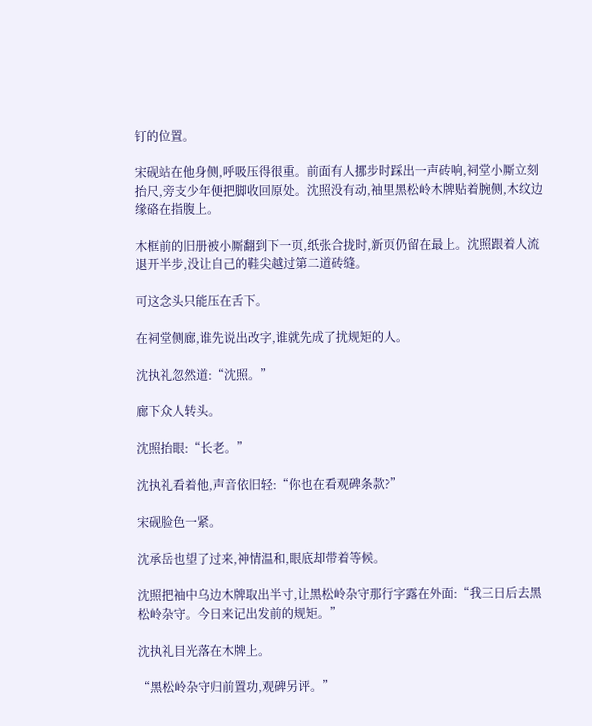钉的位置。

宋砚站在他身侧,呼吸压得很重。前面有人挪步时踩出一声砖响,祠堂小厮立刻抬尺,旁支少年便把脚收回原处。沈照没有动,袖里黑松岭木牌贴着腕侧,木纹边缘硌在指腹上。

木框前的旧册被小厮翻到下一页,纸张合拢时,新页仍留在最上。沈照跟着人流退开半步,没让自己的鞋尖越过第二道砖缝。

可这念头只能压在舌下。

在祠堂侧廊,谁先说出改字,谁就先成了扰规矩的人。

沈执礼忽然道:“沈照。”

廊下众人转头。

沈照抬眼:“长老。”

沈执礼看着他,声音依旧轻:“你也在看观碑条款?”

宋砚脸色一紧。

沈承岳也望了过来,神情温和,眼底却带着等候。

沈照把袖中乌边木牌取出半寸,让黑松岭杂守那行字露在外面:“我三日后去黑松岭杂守。今日来记出发前的规矩。”

沈执礼目光落在木牌上。

“黑松岭杂守归前置功,观碑另评。”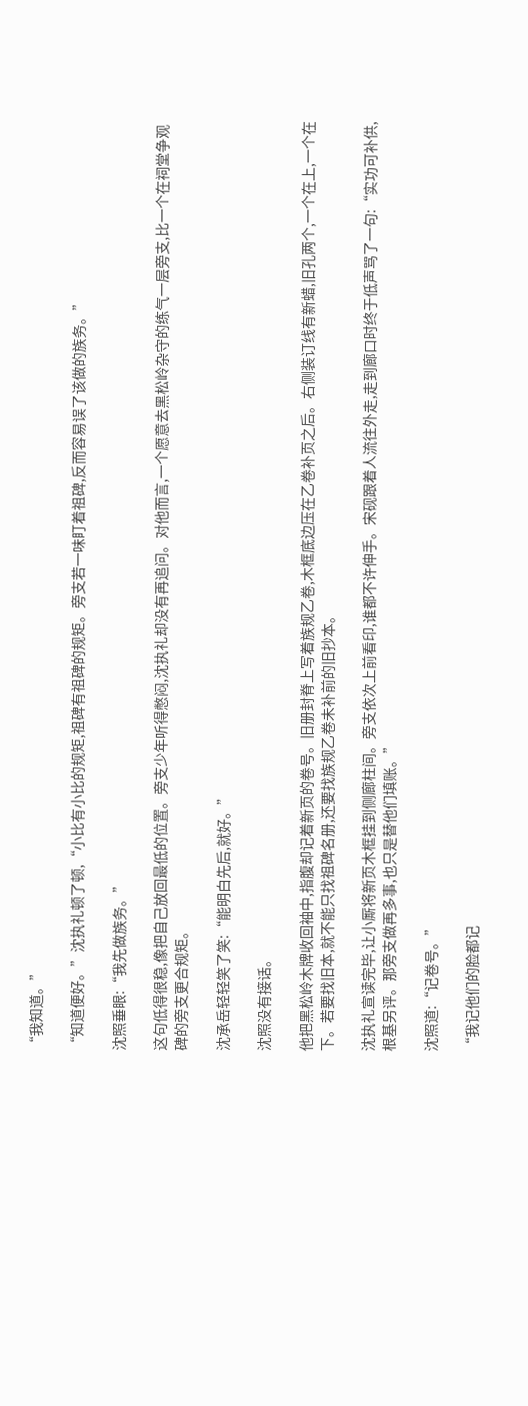“我知道。”

“知道便好。”沈执礼顿了顿,“小比有小比的规矩,祖碑有祖碑的规矩。旁支若一味盯着祖碑,反而容易误了该做的族务。”

沈照垂眼:“我先做族务。”

这句低得很稳,像把自己放回最低的位置。旁支少年听得憋闷,沈执礼却没有再追问。对他而言,一个愿意去黑松岭杂守的练气一层旁支,比一个在祠堂争观碑的旁支更合规矩。

沈承岳轻轻笑了笑:“能明白先后,就好。”

沈照没有接话。

他把黑松岭木牌收回袖中,指腹却记着新页的卷号。旧册封脊上写着族规乙卷,木框底边压在乙卷补页之后。右侧装订线有新蜡,旧孔两个,一个在上,一个在下。若要找旧本,就不能只找祖碑名册,还要找族规乙卷未补前的旧抄本。

沈执礼宣读完毕,让小厮将新页木框挂到侧廊柱间。旁支依次上前看印,谁都不许伸手。宋砚跟着人流往外走,走到廊口时终于低声骂了一句:“实功可补供,根基另评。那旁支做再多事,也只是替他们填账。”

沈照道:“记卷号。”

“我记他们的脸都记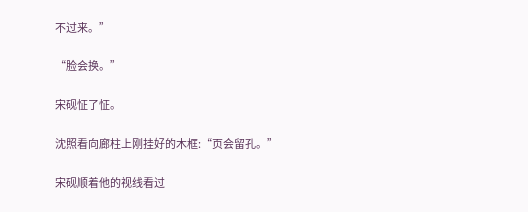不过来。”

“脸会换。”

宋砚怔了怔。

沈照看向廊柱上刚挂好的木框:“页会留孔。”

宋砚顺着他的视线看过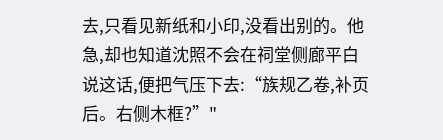去,只看见新纸和小印,没看出别的。他急,却也知道沈照不会在祠堂侧廊平白说这话,便把气压下去:“族规乙卷,补页后。右侧木框?”"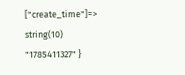["create_time"]=> string(10) "1785411327" }